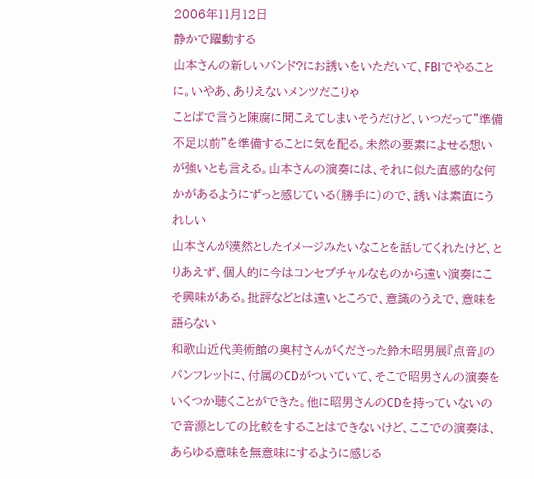2006年11月12日
静かで躍動する
山本さんの新しいバンド?にお誘いをいただいて、FBIでやることに。いやあ、ありえないメンツだこりゃ
ことばで言うと陳腐に聞こえてしまいそうだけど、いつだって"準備不足以前"を準備することに気を配る。未然の要素によせる想いが強いとも言える。山本さんの演奏には、それに似た直感的な何かがあるようにずっと感じている(勝手に)ので、誘いは素直にうれしい
山本さんが漠然としたイメージみたいなことを話してくれたけど、とりあえず、個人的に今はコンセプチャルなものから遠い演奏にこそ興味がある。批評などとは遠いところで、意識のうえで、意味を語らない
和歌山近代美術館の奥村さんがくださった鈴木昭男展『点音』のパンフレットに、付属のCDがついていて、そこで昭男さんの演奏をいくつか聴くことができた。他に昭男さんのCDを持っていないので音源としての比較をすることはできないけど、ここでの演奏は、あらゆる意味を無意味にするように感じる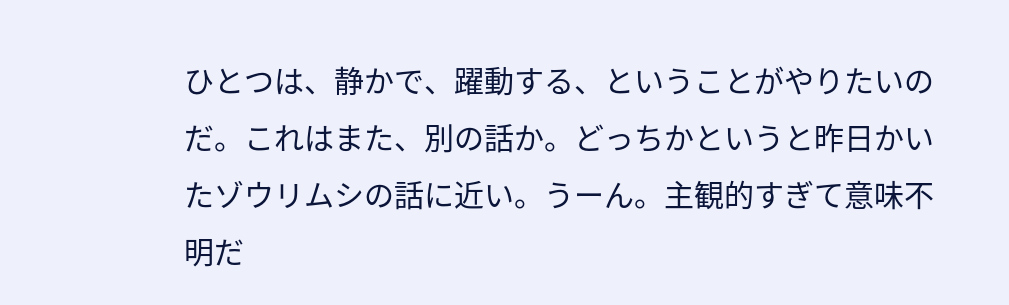ひとつは、静かで、躍動する、ということがやりたいのだ。これはまた、別の話か。どっちかというと昨日かいたゾウリムシの話に近い。うーん。主観的すぎて意味不明だ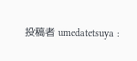投稿者 umedatetsuya :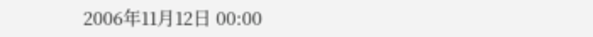2006年11月12日 00:00